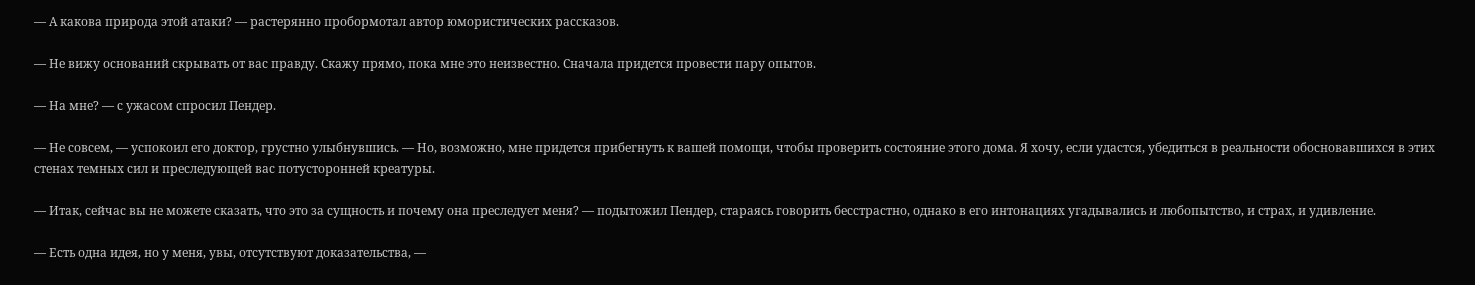— А какова природа этой атаки? — растерянно пробормотал автор юмористических рассказов.

— Не вижу оснований скрывать от вас правду. Скажу прямо, пока мне это неизвестно. Сначала придется провести пару опытов.

— На мне? — с ужасом спросил Пендер.

— Не совсем, — успокоил его доктор, грустно улыбнувшись. — Но, возможно, мне придется прибегнуть к вашей помощи, чтобы проверить состояние этого дома. Я хочу, если удастся, убедиться в реальности обосновавшихся в этих стенах темных сил и преследующей вас потусторонней креатуры.

— Итак, сейчас вы не можете сказать, что это за сущность и почему она преследует меня? — подытожил Пендер, стараясь говорить бесстрастно, однако в его интонациях угадывались и любопытство, и страх, и удивление.

— Есть одна идея, но у меня, увы, отсутствуют доказательства, —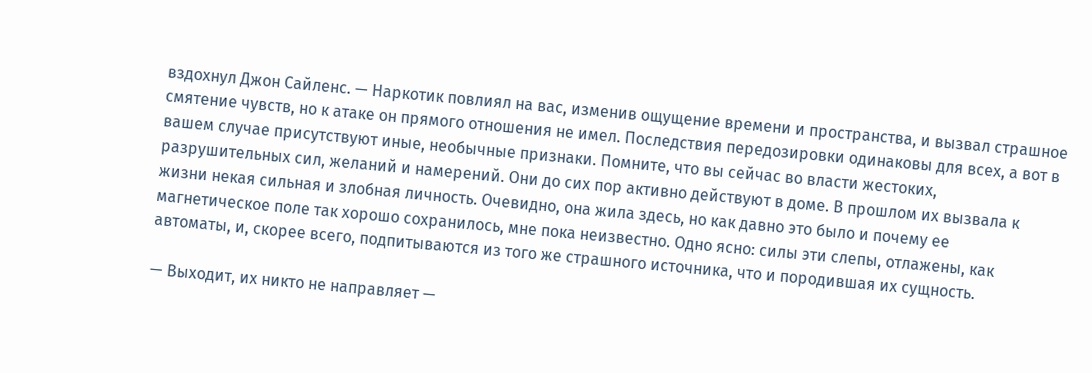вздохнул Джон Сайленс. — Наркотик повлиял на вас, изменив ощущение времени и пространства, и вызвал страшное смятение чувств, но к атаке он прямого отношения не имел. Последствия передозировки одинаковы для всех, а вот в вашем случае присутствуют иные, необычные признаки. Помните, что вы сейчас во власти жестоких, разрушительных сил, желаний и намерений. Они до сих пор активно действуют в доме. В прошлом их вызвала к жизни некая сильная и злобная личность. Очевидно, она жила здесь, но как давно это было и почему ее магнетическое поле так хорошо сохранилось, мне пока неизвестно. Одно ясно: силы эти слепы, отлажены, как автоматы, и, скорее всего, подпитываются из того же страшного источника, что и породившая их сущность.

— Выходит, их никто не направляет —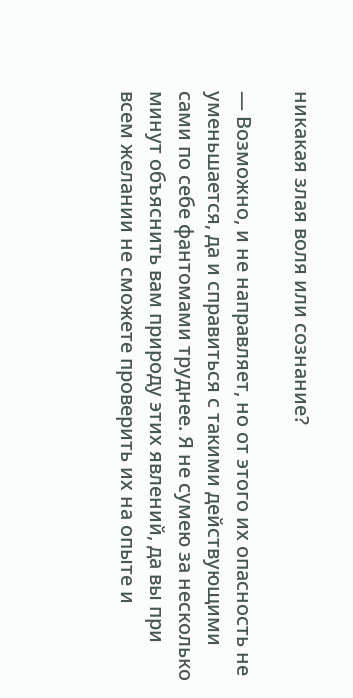никакая злая воля или сознание?

— Возможно, и не направляет, но от этого их опасность не уменьшается, да и справиться с такими действующими сами по себе фантомами труднее. Я не сумею за несколько минут объяснить вам природу этих явлений, да вы при всем желании не сможете проверить их на опыте и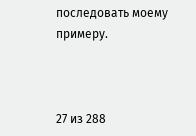последовать моему примеру.



27 из 288